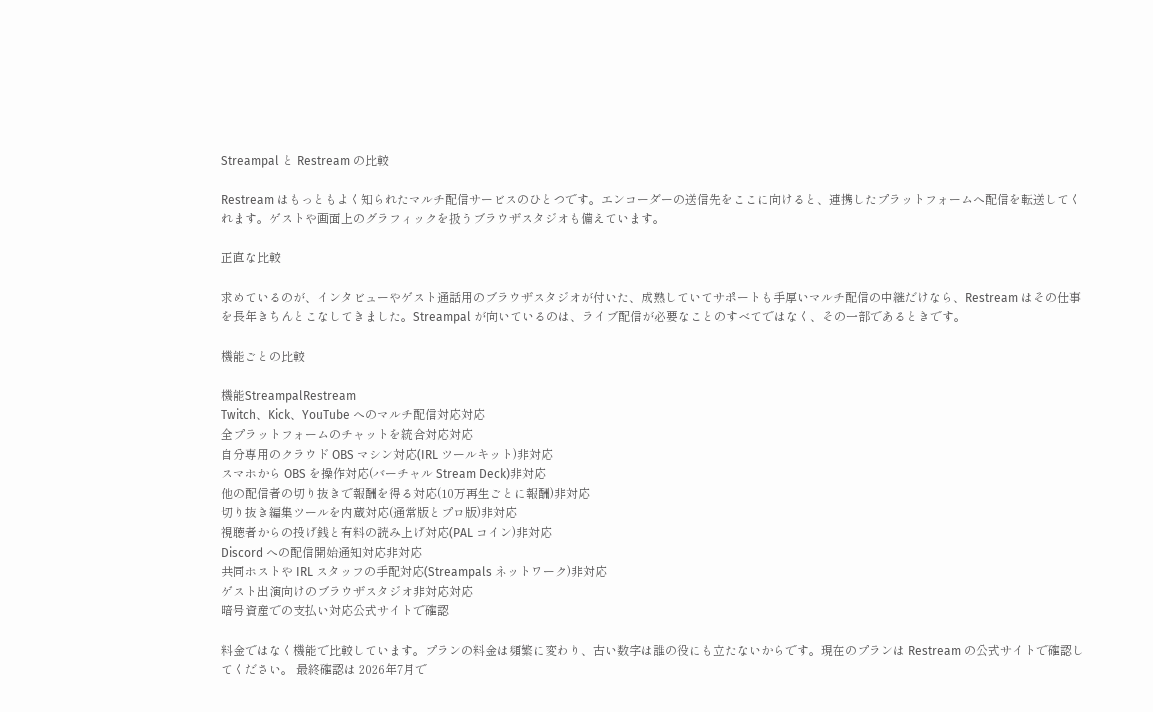Streampal と Restream の比較

Restream はもっともよく知られたマルチ配信サービスのひとつです。エンコーダーの送信先をここに向けると、連携したプラットフォームへ配信を転送してくれます。ゲストや画面上のグラフィックを扱うブラウザスタジオも備えています。

正直な比較

求めているのが、インタビューやゲスト通話用のブラウザスタジオが付いた、成熟していてサポートも手厚いマルチ配信の中継だけなら、Restream はその仕事を長年きちんとこなしてきました。Streampal が向いているのは、ライブ配信が必要なことのすべてではなく、その一部であるときです。

機能ごとの比較

機能StreampalRestream
Twitch、Kick、YouTube へのマルチ配信対応対応
全プラットフォームのチャットを統合対応対応
自分専用のクラウド OBS マシン対応(IRL ツールキット)非対応
スマホから OBS を操作対応(バーチャル Stream Deck)非対応
他の配信者の切り抜きで報酬を得る対応(10万再生ごとに報酬)非対応
切り抜き編集ツールを内蔵対応(通常版とプロ版)非対応
視聴者からの投げ銭と有料の読み上げ対応(PAL コイン)非対応
Discord への配信開始通知対応非対応
共同ホストや IRL スタッフの手配対応(Streampals ネットワーク)非対応
ゲスト出演向けのブラウザスタジオ非対応対応
暗号資産での支払い対応公式サイトで確認

料金ではなく機能で比較しています。プランの料金は頻繁に変わり、古い数字は誰の役にも立たないからです。現在のプランは Restream の公式サイトで確認してください。 最終確認は 2026年7月で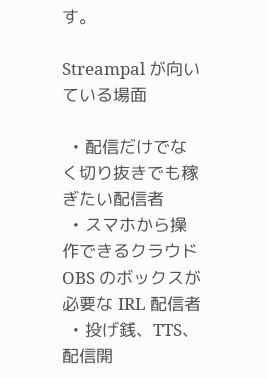す。

Streampal が向いている場面

  • 配信だけでなく切り抜きでも稼ぎたい配信者
  • スマホから操作できるクラウド OBS のボックスが必要な IRL 配信者
  • 投げ銭、TTS、配信開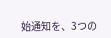始通知を、3つの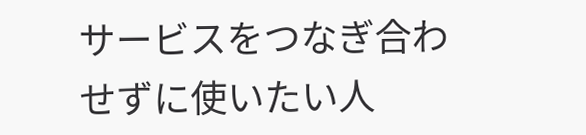サービスをつなぎ合わせずに使いたい人